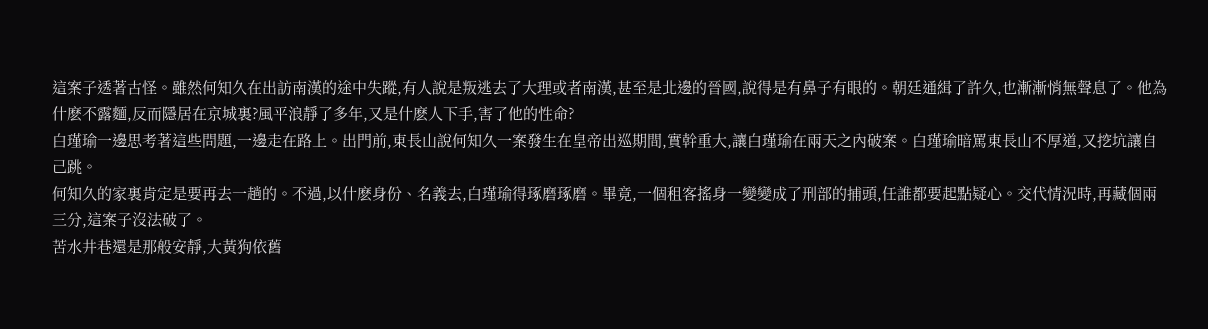這案子透著古怪。雖然何知久在出訪南漢的途中失蹤,有人說是叛逃去了大理或者南漢,甚至是北邊的晉國,說得是有鼻子有眼的。朝廷通緝了許久,也漸漸悄無聲息了。他為什麽不露麵,反而隱居在京城裏?風平浪靜了多年,又是什麽人下手,害了他的性命?
白瑾瑜一邊思考著這些問題,一邊走在路上。出門前,東長山說何知久一案發生在皇帝出巡期間,實幹重大,讓白瑾瑜在兩天之內破案。白瑾瑜暗罵東長山不厚道,又挖坑讓自己跳。
何知久的家裏肯定是要再去一趟的。不過,以什麽身份、名義去,白瑾瑜得琢磨琢磨。畢竟,一個租客搖身一變變成了刑部的捕頭,任誰都要起點疑心。交代情況時,再藏個兩三分,這案子沒法破了。
苦水井巷還是那般安靜,大黃狗依舊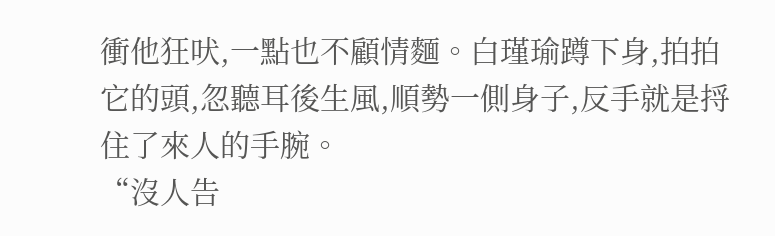衝他狂吠,一點也不顧情麵。白瑾瑜蹲下身,拍拍它的頭,忽聽耳後生風,順勢一側身子,反手就是捋住了來人的手腕。
“沒人告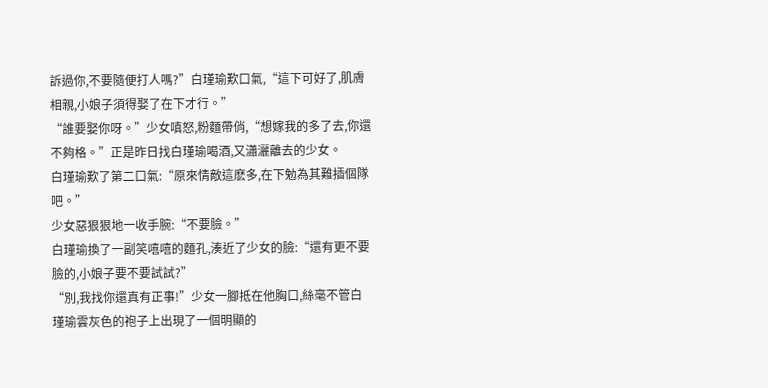訴過你,不要隨便打人嗎?”白瑾瑜歎口氣,“這下可好了,肌膚相親,小娘子須得娶了在下才行。”
“誰要娶你呀。”少女嗔怒,粉麵帶俏,“想嫁我的多了去,你還不夠格。”正是昨日找白瑾瑜喝酒,又瀟灑離去的少女。
白瑾瑜歎了第二口氣:“原來情敵這麽多,在下勉為其難插個隊吧。”
少女惡狠狠地一收手腕:“不要臉。”
白瑾瑜換了一副笑嘻嘻的麵孔,湊近了少女的臉:“還有更不要臉的,小娘子要不要試試?”
“別,我找你還真有正事!”少女一腳抵在他胸口,絲毫不管白瑾瑜雲灰色的袍子上出現了一個明顯的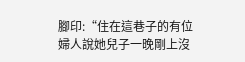腳印:“住在這巷子的有位婦人說她兒子一晚剛上沒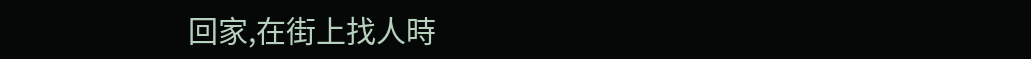回家,在街上找人時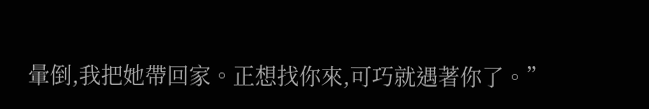暈倒,我把她帶回家。正想找你來,可巧就遇著你了。”